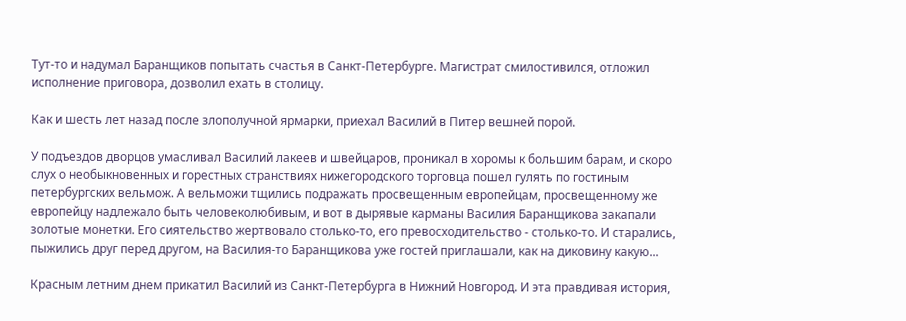Тут-то и надумал Баранщиков попытать счастья в Санкт-Петербурге. Магистрат смилостивился, отложил исполнение приговора, дозволил ехать в столицу.

Как и шесть лет назад после злополучной ярмарки, приехал Василий в Питер вешней порой.

У подъездов дворцов умасливал Василий лакеев и швейцаров, проникал в хоромы к большим барам, и скоро слух о необыкновенных и горестных странствиях нижегородского торговца пошел гулять по гостиным петербургских вельмож. А вельможи тщились подражать просвещенным европейцам, просвещенному же европейцу надлежало быть человеколюбивым, и вот в дырявые карманы Василия Баранщикова закапали золотые монетки. Его сиятельство жертвовало столько-то, его превосходительство - столько-то. И старались, пыжились друг перед другом, на Василия-то Баранщикова уже гостей приглашали, как на диковину какую...

Красным летним днем прикатил Василий из Санкт-Петербурга в Нижний Новгород. И эта правдивая история,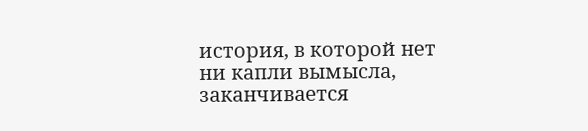история, в которой нет ни капли вымысла, заканчивается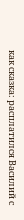как сказка: расплатился Василий с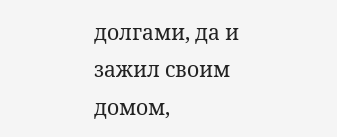долгами, да и зажил своим домом,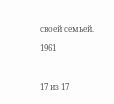своей семьей.

1961



17 из 17